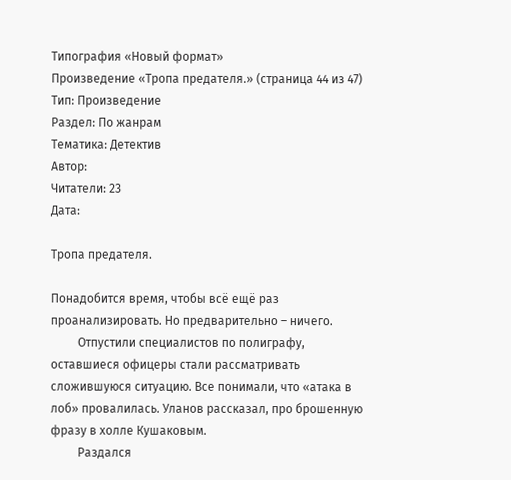Типография «Новый формат»
Произведение «Тропа предателя.» (страница 44 из 47)
Тип: Произведение
Раздел: По жанрам
Тематика: Детектив
Автор:
Читатели: 23
Дата:

Тропа предателя.

Понадобится время, чтобы всё ещё раз проанализировать. Но предварительно – ничего.
         Отпустили специалистов по полиграфу, оставшиеся офицеры стали рассматривать сложившуюся ситуацию. Все понимали, что «атака в лоб» провалилась. Уланов рассказал, про брошенную фразу в холле Кушаковым.
         Раздался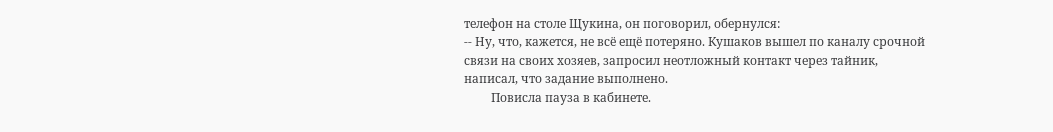телефон на столе Щукина, он поговорил, обернулся:
-- Ну, что, кажется, не всё ещё потеряно. Кушаков вышел по каналу срочной связи на своих хозяев, запросил неотложный контакт через тайник, написал, что задание выполнено.
         Повисла пауза в кабинете.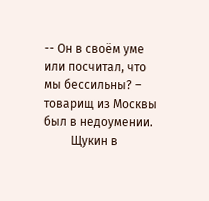-- Он в своём уме или посчитал, что мы бессильны? – товарищ из Москвы был в недоумении.
         Щукин в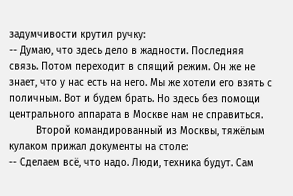задумчивости крутил ручку:
-- Думаю, что здесь дело в жадности. Последняя связь. Потом переходит в спящий режим. Он же не знает, что у нас есть на него. Мы же хотели его взять с поличным. Вот и будем брать. Но здесь без помощи центрального аппарата в Москве нам не справиться.
         Второй командированный из Москвы, тяжёлым кулаком прижал документы на столе:
-- Сделаем всё, что надо. Люди, техника будут. Сам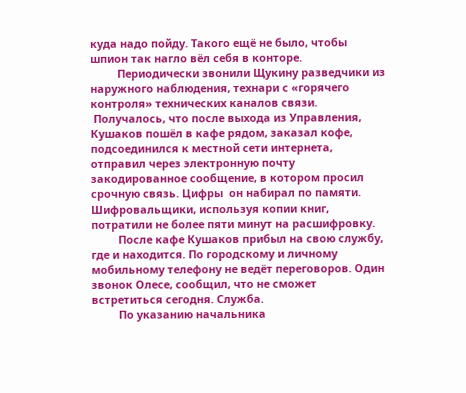куда надо пойду. Такого ещё не было, чтобы шпион так нагло вёл себя в конторе.
         Периодически звонили Щукину разведчики из наружного наблюдения, технари с «горячего контроля» технических каналов связи.
 Получалось, что после выхода из Управления, Кушаков пошёл в кафе рядом, заказал кофе, подсоединился к местной сети интернета, отправил через электронную почту закодированное сообщение, в котором просил срочную связь. Цифры  он набирал по памяти. Шифровальщики, используя копии книг, потратили не более пяти минут на расшифровку.
         После кафе Кушаков прибыл на свою службу, где и находится. По городскому и личному мобильному телефону не ведёт переговоров. Один звонок Олесе, сообщил, что не сможет встретиться сегодня. Служба.
         По указанию начальника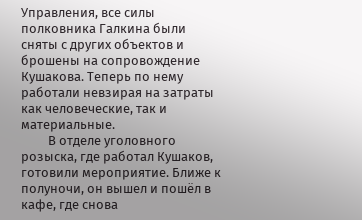Управления, все силы полковника Галкина были сняты с других объектов и брошены на сопровождение Кушакова. Теперь по нему работали невзирая на затраты как человеческие, так и материальные.
         В отделе уголовного розыска, где работал Кушаков, готовили мероприятие. Ближе к полуночи, он вышел и пошёл в кафе, где снова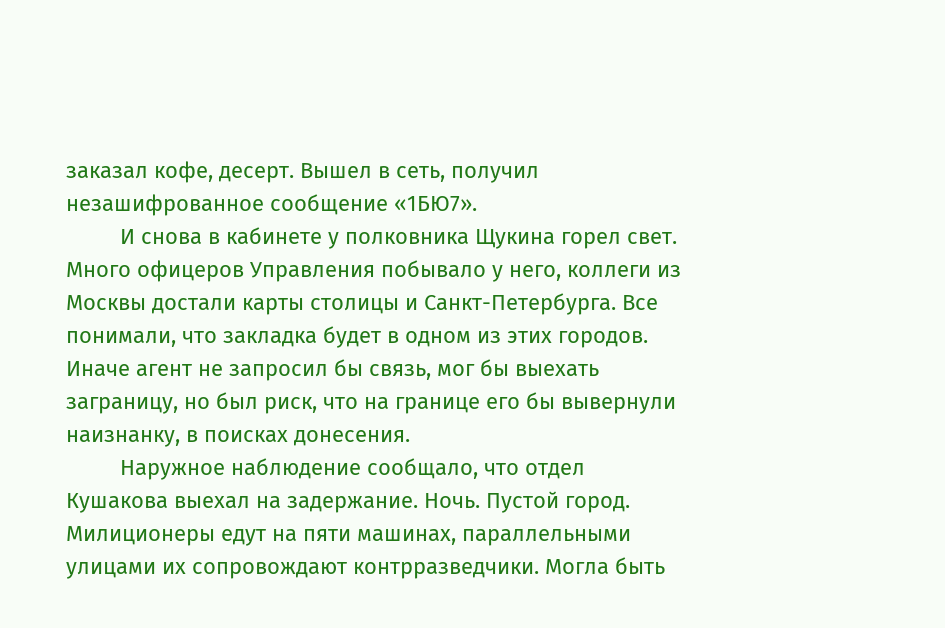заказал кофе, десерт. Вышел в сеть, получил незашифрованное сообщение «1БЮ7».
         И снова в кабинете у полковника Щукина горел свет. Много офицеров Управления побывало у него, коллеги из Москвы достали карты столицы и Санкт-Петербурга. Все понимали, что закладка будет в одном из этих городов. Иначе агент не запросил бы связь, мог бы выехать заграницу, но был риск, что на границе его бы вывернули наизнанку, в поисках донесения.
         Наружное наблюдение сообщало, что отдел Кушакова выехал на задержание. Ночь. Пустой город. Милиционеры едут на пяти машинах, параллельными улицами их сопровождают контрразведчики. Могла быть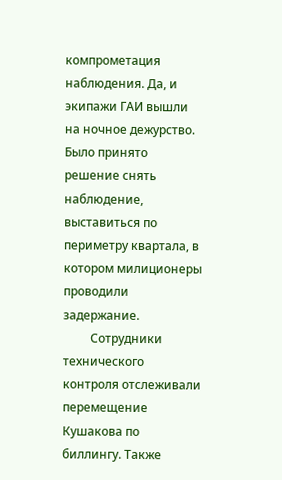компрометация наблюдения. Да, и экипажи ГАИ вышли на ночное дежурство. Было принято решение снять наблюдение, выставиться по периметру квартала, в котором милиционеры проводили задержание.
         Сотрудники технического контроля отслеживали перемещение Кушакова по биллингу. Также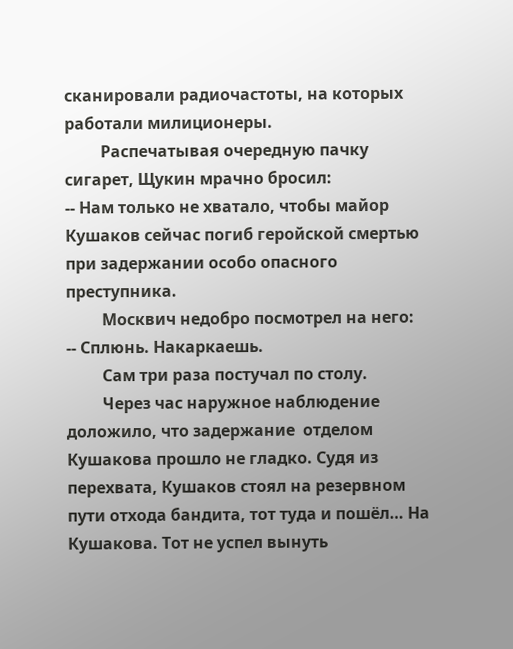сканировали радиочастоты, на которых работали милиционеры.
         Распечатывая очередную пачку сигарет, Щукин мрачно бросил:
-- Нам только не хватало, чтобы майор Кушаков сейчас погиб геройской смертью при задержании особо опасного преступника.
         Москвич недобро посмотрел на него:
-- Сплюнь. Накаркаешь.
         Сам три раза постучал по столу.
         Через час наружное наблюдение доложило, что задержание  отделом Кушакова прошло не гладко. Судя из перехвата, Кушаков стоял на резервном пути отхода бандита, тот туда и пошёл… На Кушакова. Тот не успел вынуть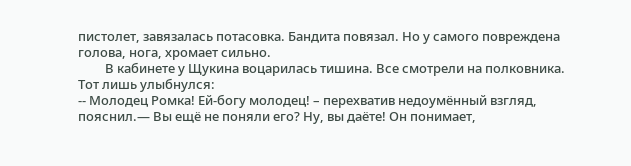пистолет, завязалась потасовка. Бандита повязал. Но у самого повреждена голова, нога, хромает сильно.
         В кабинете у Щукина воцарилась тишина. Все смотрели на полковника. Тот лишь улыбнулся:
-- Молодец Ромка! Ей-богу молодец! – перехватив недоумённый взгляд, пояснил.— Вы ещё не поняли его? Ну, вы даёте! Он понимает,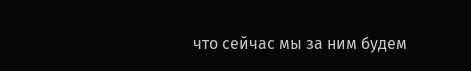что сейчас мы за ним будем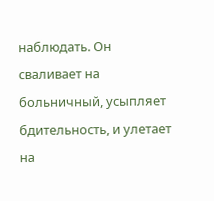наблюдать. Он сваливает на больничный, усыпляет бдительность, и улетает на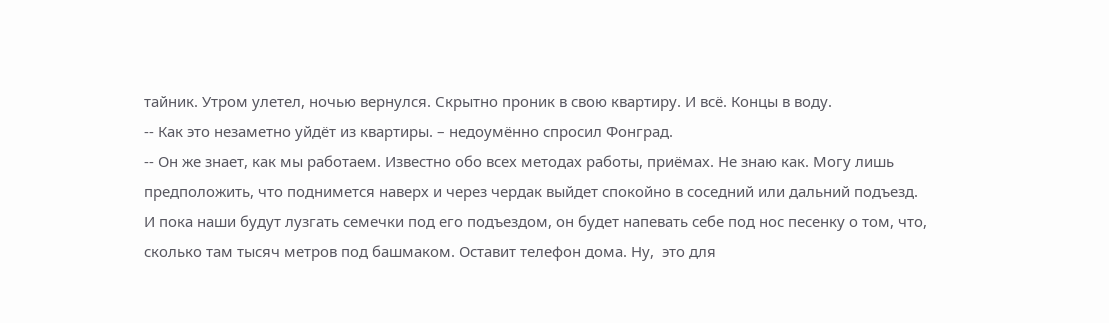тайник. Утром улетел, ночью вернулся. Скрытно проник в свою квартиру. И всё. Концы в воду.
-- Как это незаметно уйдёт из квартиры. – недоумённо спросил Фонград.
-- Он же знает, как мы работаем. Известно обо всех методах работы, приёмах. Не знаю как. Могу лишь предположить, что поднимется наверх и через чердак выйдет спокойно в соседний или дальний подъезд. И пока наши будут лузгать семечки под его подъездом, он будет напевать себе под нос песенку о том, что, сколько там тысяч метров под башмаком. Оставит телефон дома. Ну,  это для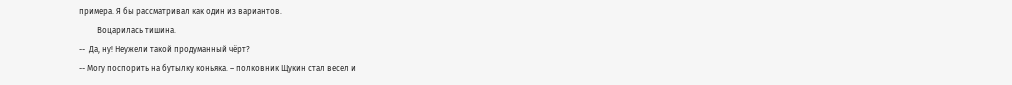примера. Я бы рассматривал как один из вариантов.
         Воцарилась тишина.
--  Да, ну! Неужели такой продуманный чёрт?
-- Могу поспорить на бутылку коньяка. – полковник Щукин стал весел и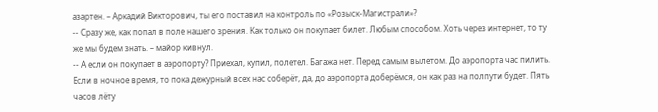азартен. – Аркадий Викторович, ты его поставил на контроль по «Розыск-Магистрали»?
-- Сразу же, как попал в поле нашего зрения. Как только он покупает билет. Любым способом. Хоть через интернет, то ту же мы будем знать. – майор кивнул.
-- А если он покупает в аэропорту? Приехал, купил, полетел. Багажа нет. Перед самым вылетом. До аэропорта час пилить. Если в ночное время, то пока дежурный всех нас соберёт, да, до аэропорта доберёмся, он как раз на полпути будет. Пять часов лёту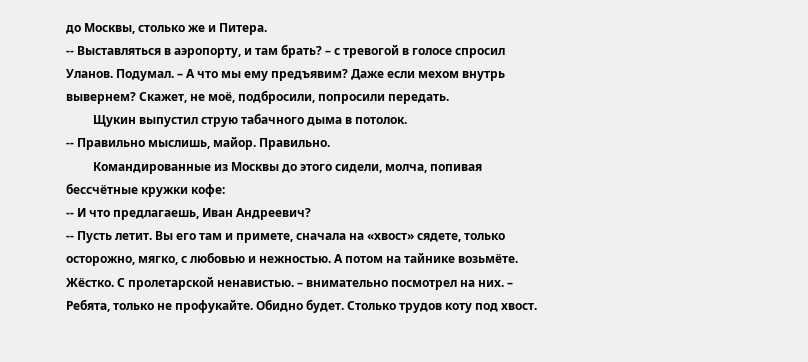до Москвы, столько же и Питера.
-- Выставляться в аэропорту, и там брать? – с тревогой в голосе спросил Уланов. Подумал. – А что мы ему предъявим? Даже если мехом внутрь вывернем? Скажет, не моё, подбросили, попросили передать.
         Щукин выпустил струю табачного дыма в потолок.
-- Правильно мыслишь, майор. Правильно.
         Командированные из Москвы до этого сидели, молча, попивая бессчётные кружки кофе:
-- И что предлагаешь, Иван Андреевич?
-- Пусть летит. Вы его там и примете, сначала на «хвост» сядете, только осторожно, мягко, с любовью и нежностью. А потом на тайнике возьмёте. Жёстко. С пролетарской ненавистью. – внимательно посмотрел на них. – Ребята, только не профукайте. Обидно будет. Столько трудов коту под хвост.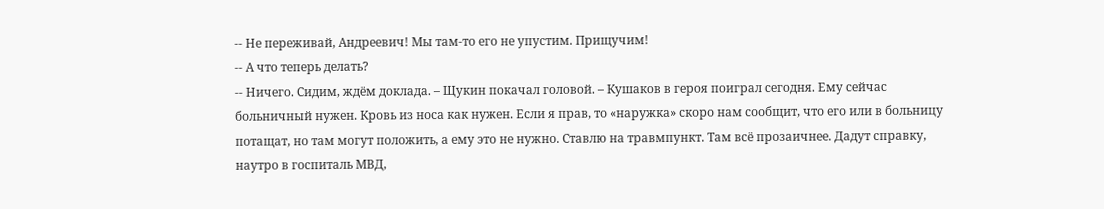-- Не переживай, Андреевич! Мы там-то его не упустим. Прищучим!
-- А что теперь делать?
-- Ничего. Сидим, ждём доклада. – Щукин покачал головой. – Кушаков в героя поиграл сегодня. Ему сейчас больничный нужен. Кровь из носа как нужен. Если я прав, то «наружка» скоро нам сообщит, что его или в больницу потащат, но там могут положить, а ему это не нужно. Ставлю на травмпункт. Там всё прозаичнее. Дадут справку, наутро в госпиталь МВД,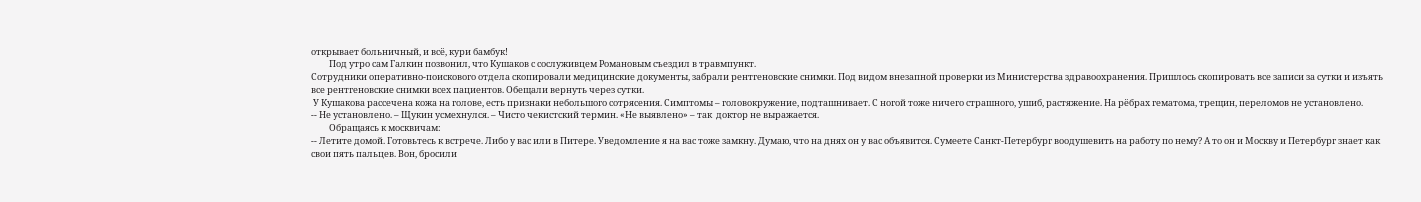открывает больничный, и всё, кури бамбук!
         Под утро сам Галкин позвонил, что Кушаков с сослуживцем Романовым съездил в травмпункт.
Сотрудники оперативно-поискового отдела скопировали медицинские документы, забрали рентгеновские снимки. Под видом внезапной проверки из Министерства здравоохранения. Пришлось скопировать все записи за сутки и изъять все рентгеновские снимки всех пациентов. Обещали вернуть через сутки.
 У Кушакова рассечена кожа на голове, есть признаки небольшого сотрясения. Симптомы – головокружение, подташнивает. С ногой тоже ничего страшного, ушиб, растяжение. На рёбрах гематома, трещин, переломов не установлено.
-- Не установлено. – Щукин усмехнулся. – Чисто чекистский термин. «Не выявлено» – так  доктор не выражается.
         Обращаясь к москвичам:
-- Летите домой. Готовьтесь к встрече. Либо у вас или в Питере. Уведомление я на вас тоже замкну. Думаю, что на днях он у вас объявится. Сумеете Санкт-Петербург воодушевить на работу по нему? А то он и Москву и Петербург знает как свои пять пальцев. Вон, бросили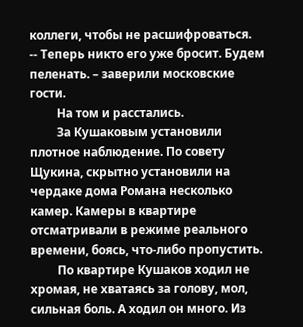коллеги, чтобы не расшифроваться.
-- Теперь никто его уже бросит. Будем пеленать. – заверили московские гости.
         На том и расстались.
         За Кушаковым установили плотное наблюдение. По совету Щукина, скрытно установили на чердаке дома Романа несколько камер. Камеры в квартире отсматривали в режиме реального времени, боясь, что-либо пропустить.
         По квартире Кушаков ходил не хромая, не хватаясь за голову, мол, сильная боль. А ходил он много. Из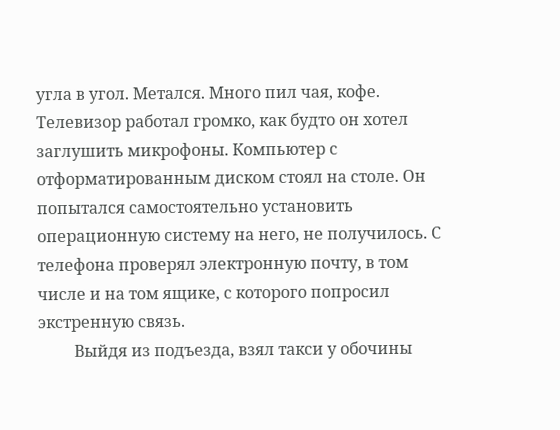угла в угол. Метался. Много пил чая, кофе.
Телевизор работал громко, как будто он хотел заглушить микрофоны. Компьютер с отформатированным диском стоял на столе. Он попытался самостоятельно установить операционную систему на него, не получилось. С телефона проверял электронную почту, в том числе и на том ящике, с которого попросил экстренную связь.
         Выйдя из подъезда, взял такси у обочины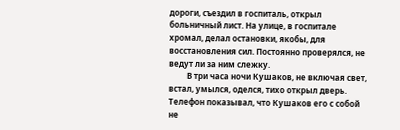дороги, съездил в госпиталь, открыл больничный лист. На улице, в госпитале хромал, делал остановки, якобы, для восстановления сил. Постоянно проверялся, не ведут ли за ним слежку.
         В три часа ночи Кушаков, не включая свет, встал, умылся, оделся, тихо открыл дверь. Телефон показывал, что Кушаков его с собой не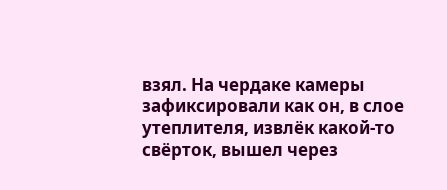взял. На чердаке камеры зафиксировали как он, в слое утеплителя, извлёк какой-то свёрток, вышел через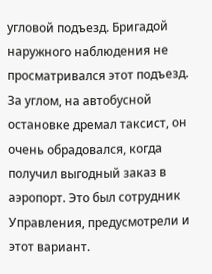угловой подъезд. Бригадой наружного наблюдения не просматривался этот подъезд.
За углом, на автобусной остановке дремал таксист, он очень обрадовался, когда получил выгодный заказ в аэропорт. Это был сотрудник Управления, предусмотрели и этот вариант.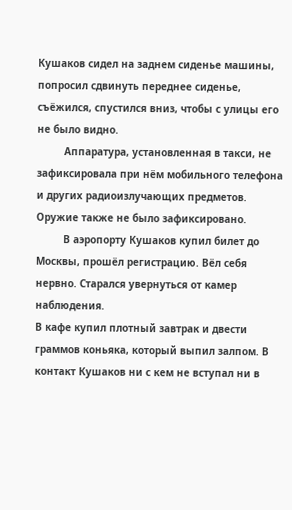Кушаков сидел на заднем сиденье машины, попросил сдвинуть переднее сиденье, съёжился, спустился вниз, чтобы с улицы его не было видно.
         Аппаратура, установленная в такси, не зафиксировала при нём мобильного телефона и других радиоизлучающих предметов. Оружие также не было зафиксировано.
         В аэропорту Кушаков купил билет до Москвы, прошёл регистрацию. Вёл себя нервно. Старался увернуться от камер наблюдения.
В кафе купил плотный завтрак и двести граммов коньяка, который выпил залпом. В контакт Кушаков ни с кем не вступал ни в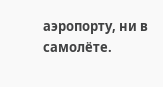аэропорту, ни в самолёте.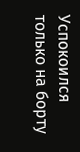Успокоился только на борту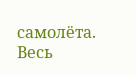самолёта. Весь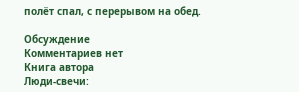полёт спал, с перерывом на обед.

Обсуждение
Комментариев нет
Книга автора
Люди-свечи: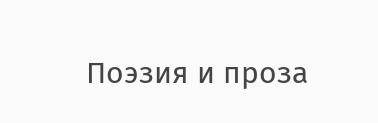Поэзия и проза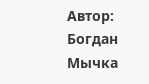Автор: Богдан Мычка